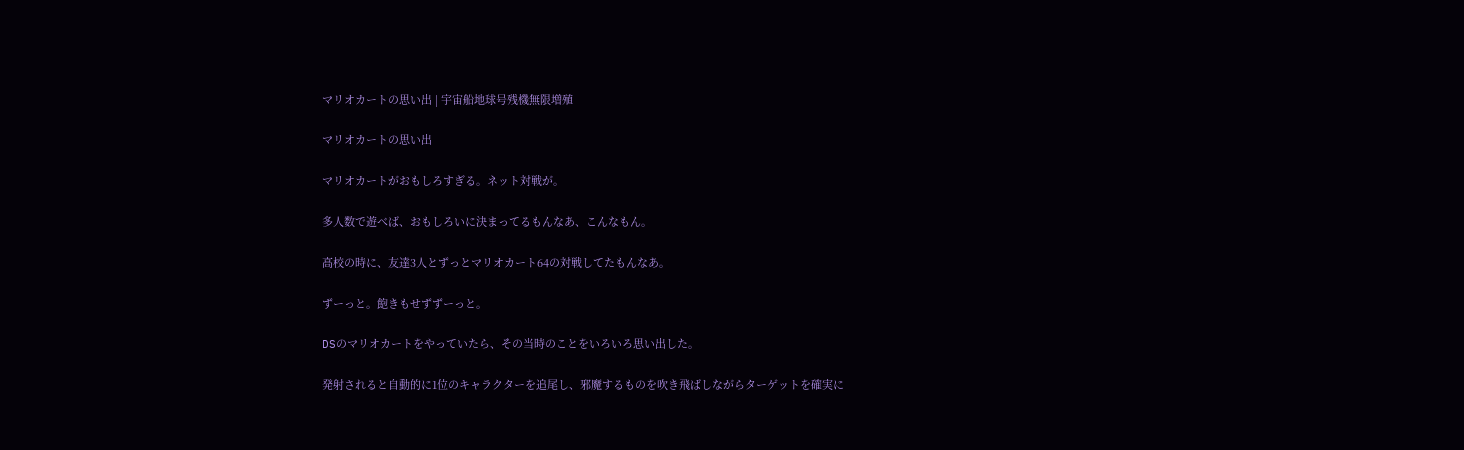マリオカートの思い出 | 宇宙船地球号残機無限増殖

マリオカートの思い出

マリオカートがおもしろすぎる。ネット対戦が。

多人数で遊べば、おもしろいに決まってるもんなあ、こんなもん。

高校の時に、友達3人とずっとマリオカート64の対戦してたもんなあ。

ずーっと。飽きもせずずーっと。

DSのマリオカートをやっていたら、その当時のことをいろいろ思い出した。

発射されると自動的に1位のキャラクターを追尾し、邪魔するものを吹き飛ばしながらターゲットを確実に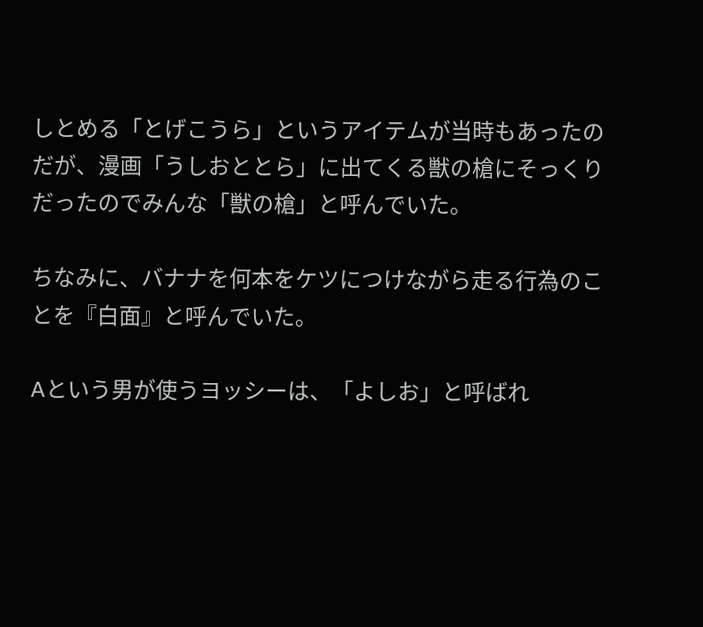しとめる「とげこうら」というアイテムが当時もあったのだが、漫画「うしおととら」に出てくる獣の槍にそっくりだったのでみんな「獣の槍」と呼んでいた。

ちなみに、バナナを何本をケツにつけながら走る行為のことを『白面』と呼んでいた。

Aという男が使うヨッシーは、「よしお」と呼ばれ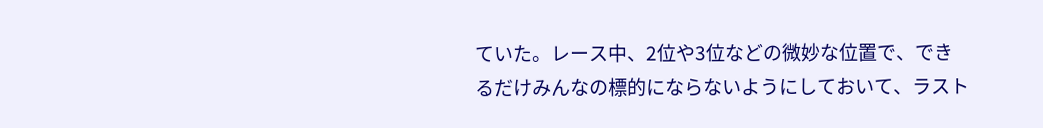ていた。レース中、2位や3位などの微妙な位置で、できるだけみんなの標的にならないようにしておいて、ラスト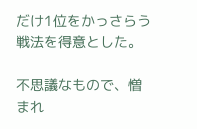だけ1位をかっさらう戦法を得意とした。

不思議なもので、憎まれ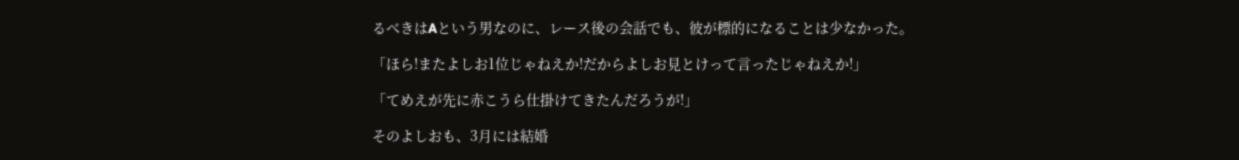るべきはAという男なのに、レース後の会話でも、彼が標的になることは少なかった。

「ほら!またよしお1位じゃねえか!だからよしお見とけって言ったじゃねえか!」

「てめえが先に赤こうら仕掛けてきたんだろうが!」

そのよしおも、3月には結婚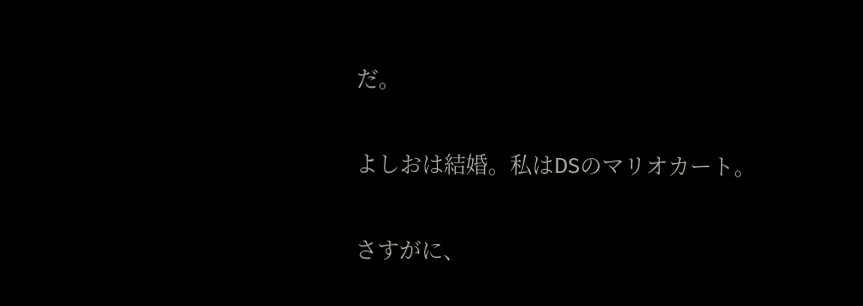だ。

よしおは結婚。私はDSのマリオカート。

さすがに、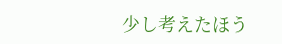少し考えたほう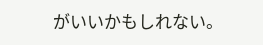がいいかもしれない。